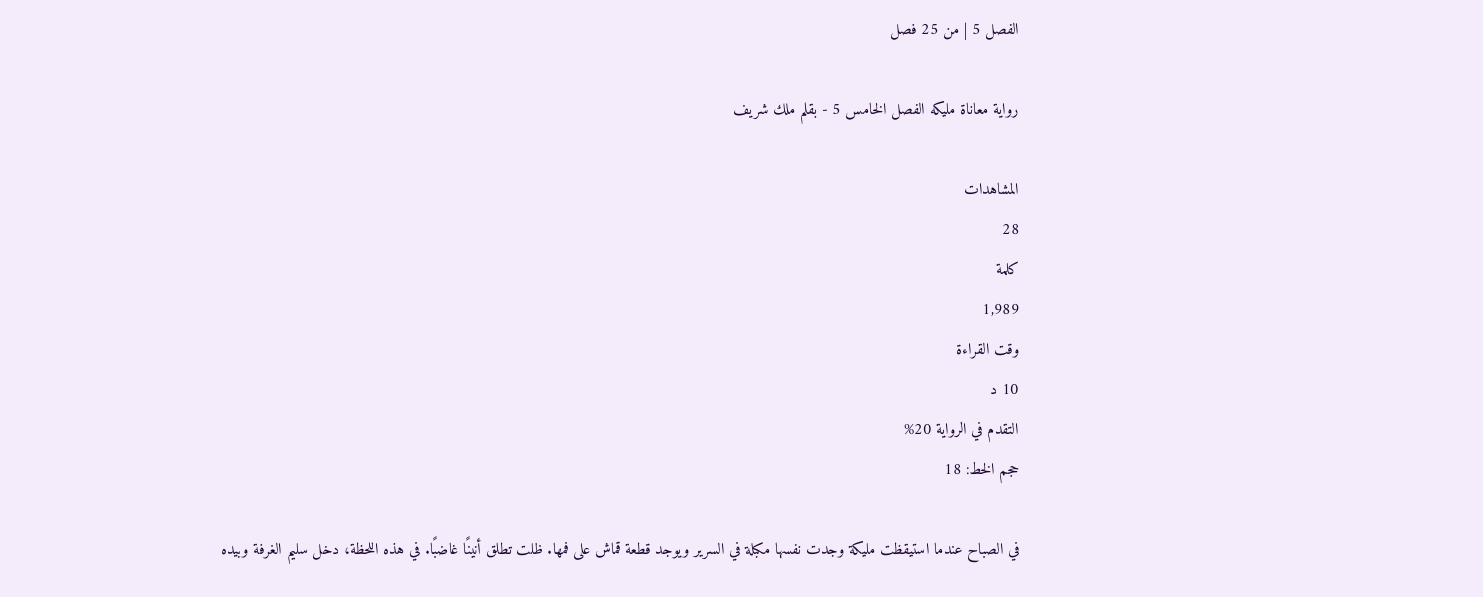الفصل 5 | من 25 فصل

رواية معاناة مليكه الفصل الخامس 5 - بقلم ملك شريف

المشاهدات
28
كلمة
1,989
وقت القراءة
10 د
التقدم في الرواية 20%
حجم الخط: 18

في الصباح عندما استيقظت مليكة وجدت نفسها مكبلة في السرير ويوجد قطعة قماش على فمها. ظلت تطلق أنينًا غاضبًا. في هذه اللحظة، دخل سليم الغرفة وبيده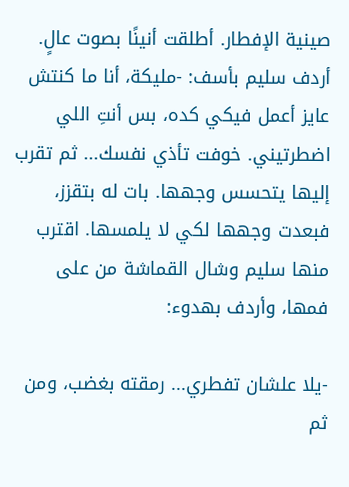صينية الإفطار. أطلقت أنينًا بصوت عالٍ. أردف سليم بأسف: -مليكة، أنا ما كنتش عايز أعمل فيكي كده، بس أنتِ اللي اضطرتيني. خوفت تأذي نفسك... ثم تقرب إليها يتحسس وجهها. بات له بتقزز، فبعدت وجهها لكي لا يلمسها. اقترب منها سليم وشال القماشة من على فمها، وأردف بهدوء:

-يلا علشان تفطري... رمقته بغضب، ومن ثم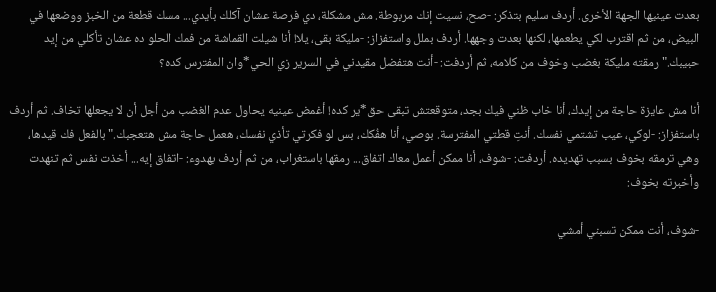بعدت عينيها الجهة الأخرى. أردف سليم بتذكر: -صح، نسيت إنك مربوطة. مش مشكلة، دي فرصة عشان آكلك بأيدي... مسك قطعة من الخبز ووضعها في البيض، من ثم اقترب لكي يطعمها، لكنها بعدت وجهها. أردف بملل واستفزاز: -مليكة بقى، يلا! أنا شيلت القماشة من فمك الحلو ده عشان تأكلي من إيد حبيبك." رمقته مليكة بغضب وخوف من كلامه، ثم أردفت: -أنت هتفضل مقيدني في السرير زي الحي*وان المفترس كده؟

أنا مش عايزة حاجة من إيدك، أنا خاب ظني فيك بجد، متوقعتش تبقى حق*ير كده! أغمض عينيه يحاول عدم الغضب من أجل أن لا يجعلها تخاف. ثم أردف باستفزاز: -لوكي، عيب تشتمي نفسك. أنتِ قطتي المفترسة. بوصي، أنا هفُكك، بس لو فكرتي تأذي نفسك، هعمل حاجة مش هتعجبك." بالفعل فك قيدها، وهي ترمقه بخوف بسبب تهديده. أردفت: -شوف، أنا ممكن أعمل معاك اتفاق... رمقها باستغراب، من ثم أردف بهدوء: -اتفاق إيه... أخذت نفس ثم تنهدت وأخبرته بخوف:

-شوف، أنت ممكن تسبني أمشي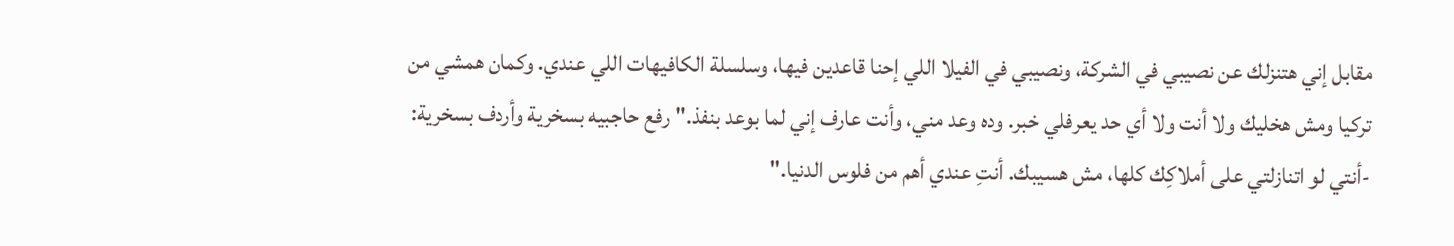مقابل إني هتنزلك عن نصيبي في الشركة، ونصيبي في الفيلا اللي إحنا قاعدين فيها، وسلسلة الكافيهات اللي عندي. وكمان همشي من تركيا ومش هخليك ولا أنت ولا أي حد يعرفلي خبر. وده وعد مني، وأنت عارف إني لما بوعد بنفذ." رفع حاجبيه بسخرية وأردف بسخرية: -أنتي لو اتنازلتي على أملاكِك كلها، مش هسيبك. أنتِ عندي أهم من فلوس الدنيا."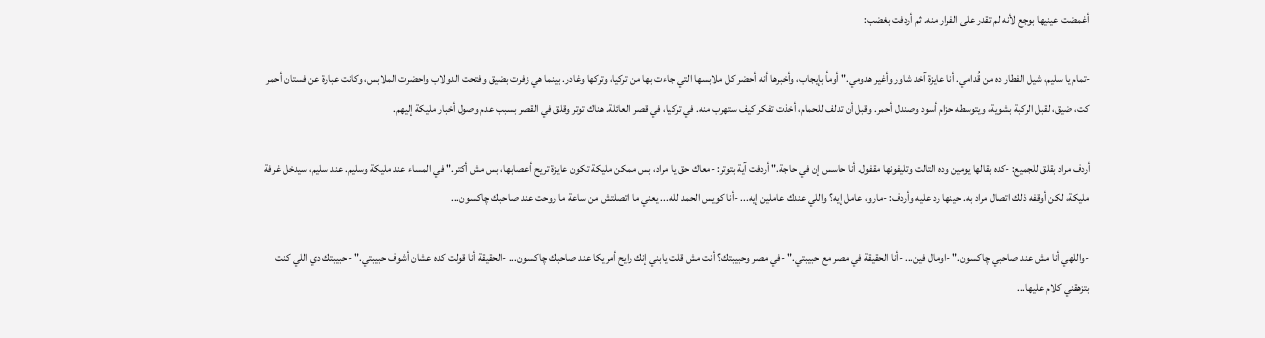أغمضت عينيها بوجع لأنه لم تقدر على الفرار منه. ثم أردفت بغضب:

-تمام يا سليم، شيل الفطار ده من قُدامي. أنا عايزة آخد شاور وأغير هدومي." أومأ بإيجاب، وأخبرها أنه أحضر كل ملابسها التي جاءت بها من تركيا، وتركها وغادر. بينما هي زفرت بضيق وفتحت الدولاب واحضرت الملابس، وكانت عبارة عن فستان أحمر كت، ضيق، لقبل الركبة بشوية، ويتوسطه حزام أسود وصندل أحمر. وقبل أن تدلف للحمام، أخذت تفكر كيف ستهرب منه. في تركيا، في قصر العائلة. هناك توتر وقلق في القصر بسبب عدم وصول أخبار مليكة إليهم.

أردف مراد بقلق للجميع: -كده بقالها يومين وده التالت وتليفونها مقفول. أنا حاسس إن في حاجة." أردفت آية بتوتر: -معاك حق يا مراد، بس ممكن مليكة تكون عايزة تريح أعصابها، بس مش أكتر." في المساء عند مليكة وسليم. عند سليم، سيدخل غرفة مليكة، لكن أوقفه ذلك اتصال مراد به. حينها رد عليه وأردف: -مارو، عامل إيه؟ واللي عندك عاملين إيه... -أنا كويس الحمد لله... يعني ما اتصلتش من ساعة ما روحت عند صاحبك چاكسون...

-واللهي أنا مش عند صاحبي چاكسون." -اومال فين... -أنا الحقيقة في مصر مع حبيبتي." -في مصر وحبيبتك؟ أنت مش قلت يابني إنك رايح أمريكا عند صاحبك چاكسون... -الحقيقة أنا قولت كده عشان أشوف حبيبتي." -حبيبتك دي اللي كنت بتزهقني كلام عليها...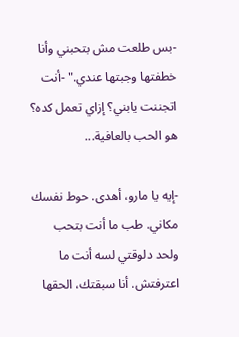-بس طلعت مش بتحبني وأنا خطفتها وجبتها عندي." -أنت اتجننت يابني؟ إزاي تعمل كده؟ هو الحب بالعافية...

-إيه يا مارو، أهدى. حوط نفسك مكاني. طب ما أنت بتحب ولحد دلوقتي لسه أنت ما اعترفتش. أنا سبقتك، الحقها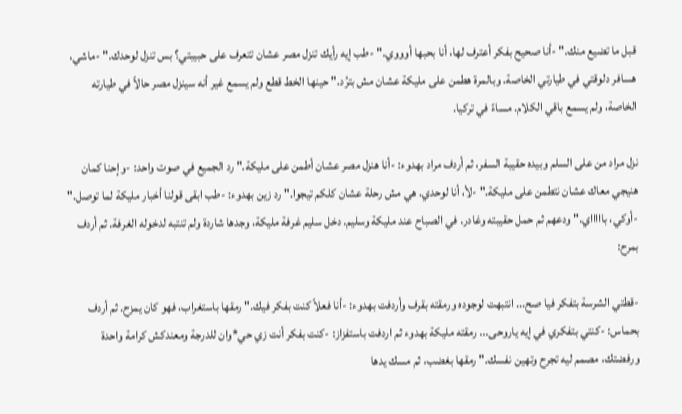قبل ما تضيع منك." -أنا صحيح بفكر أعترف لها، أنا بحبها أوووي." -طب إيه رأيك تنزل مصر عشان تتعرف على حبيبتي؟ بس تنزل لوحدك." -ماشي، هسافر دلوقتي في طيارتي الخاصة. وبالمرة هطمن على مليكة عشان مش بترُد." حينها الخط قطع ولم يسمع غير أنه سينزل مصر حالاً في طيارته الخاصة، ولم يسمع باقي الكلام. مساءً في تركيا.

نزل مراد من على السلم وبيده حقيبة السفر، ثم أردف مراد بهدوء: -أنا هنزل مصر عشان أطمن على مليكة." رد الجميع في صوت واحد: -وإحنا كمان هنيجي معاك عشان نتطمن على مليكة." -لأ، أنا لوحدي. هي مش رحلة عشان كلكم تيجوا." رد زين بهدوء: -طب ابقى قولنا أخبار مليكة لما توصل." -أوكي، باااااي." ودعهم ثم حمل حقيبته وغادر. في الصباح عند مليكة وسليم. دخل سليم غرفة مليكة، وجدها شاردة ولم تنتبه لدخوله الغرفة. ثم أردف بمرح:

-قطتي الشرسة بتفكر فيا صح... انتبهت لوجوده ورمقته بقرف وأردفت بهدوء: -أنا فعلاً كنت بفكر فيك." رمقها باستغراب، فهو كان يمزح. ثم أردف بحماس: -كنتي بتفكري في إيه ياروحى... رمقته مليكة بهدوء ثم اردفت باستفزاز: -كنت بفكر أنت زي حي*وان للدرجة ومعندكش كرامة واحدة ورفضتك، مصمم ليه تجرح وتهين نفسك." رمقها بغضب، ثم مسك يدها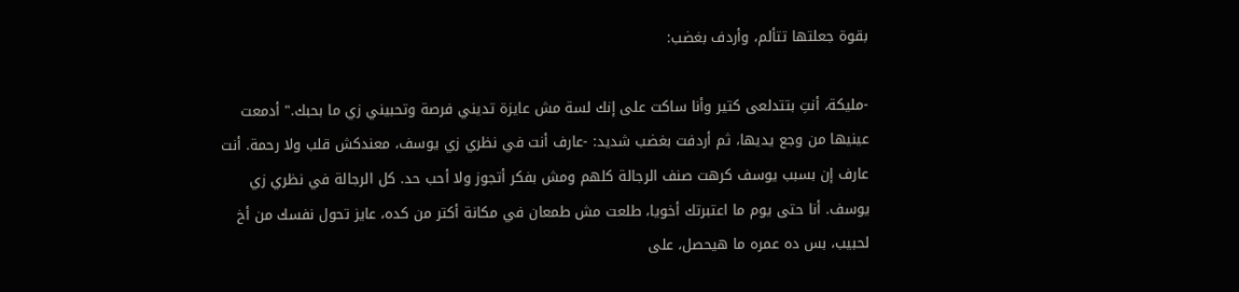بقوة جعلتها تتألم، وأردف بغضب:

-مليكة، أنتِ بتتدلعى كتير وأنا ساكت على إنك لسة مش عايزة تديني فرصة وتحبيني زي ما بحبك." أدمعت عينيها من وجع يديها، ثم أردفت بغضب شديد: -عارف أنت في نظري زي يوسف، معندكش قلب ولا رحمة. أنت عارف إن بسبب يوسف كرهت صنف الرجالة كلهم ومش بفكر أتجوز ولا أحب حد. كل الرجالة في نظري زي يوسف. أنا حتى يوم ما اعتبرتك أخويا، طلعت مش طمعان في مكانة أكتر من كده، عايز تحول نفسك من أخ لحبيب، بس ده عمره ما هيحصل، على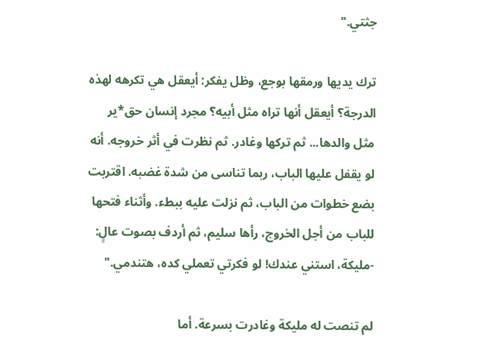جثتي."

ترك يديها ورمقها بوجع، وظل يفكر: أيعقل هي تكرهه لهذه الدرجة؟ أيعقل أنها تراه مثل أبيه؟ مجرد إنسان حق*ير مثل والدها... ثم تركها وغادر. ثم نظرت في أثر خروجه. أنه لو يقفل عليها الباب، ربما تناسى من شدة غضبه. اقتربت بضع خطوات من الباب، ثم نزلت عليه ببطء. وأثناء فتحها للباب من أجل الخروج، رأها سليم، ثم أردف بصوت عالٍ: -مليكة، استني عندك! لو فكرتي تعملي كده، هتندمي."

لم تنصت له مليكة وغادرت بسرعة. أما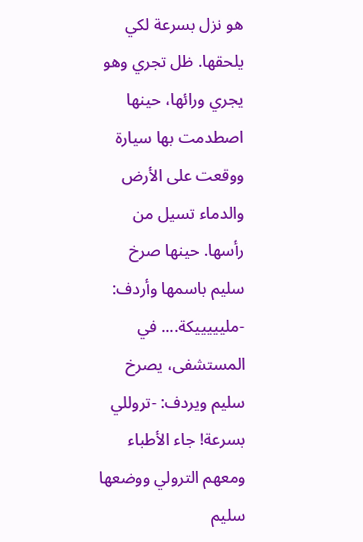هو نزل بسرعة لكي يلحقها. ظل تجري وهو يجري ورائها، حينها اصطدمت بها سيارة ووقعت على الأرض والدماء تسيل من رأسها. حينها صرخ سليم باسمها وأردف: -مليييييكة.... في المستشفى، يصرخ سليم ويردف: -تروللي بسرعة! جاء الأطباء ومعهم الترولي ووضعها سليم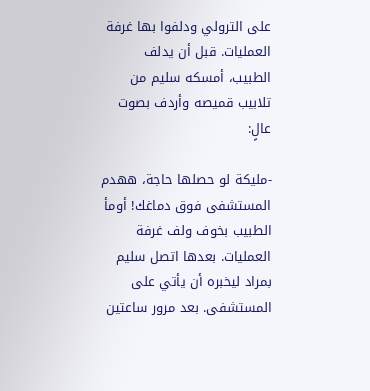على الترولي ودلفوا بها غرفة العمليات. قبل أن يدلف الطبيب، أمسكه سليم من تلابيب قميصه وأردف بصوت عالٍ:

-مليكة لو حصلها حاجة، ههدم المستشفى فوق دماغك! أومأ الطبيب بخوف ولف غرفة العمليات. بعدها اتصل سليم بمراد ليخبره أن يأتي على المستشفى. بعد مرور ساعتين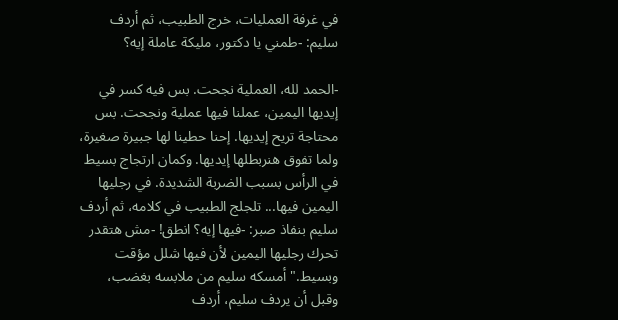في غرفة العمليات، خرج الطبيب، ثم أردف سليم: -طمني يا دكتور، مليكة عاملة إيه؟

-الحمد لله، العملية نجحت. بس فيه كسر في إيديها اليمين، عملنا فيها عملية ونجحت. بس محتاجة تريح إيديها. إحنا حطينا لها جبيرة صغيرة، ولما تفوق هنربطلها إيديها. وكمان ارتجاج بسيط في الرأس بسبب الضربة الشديدة. في رجليها اليمين فيها... تلجلج الطبيب في كلامه، ثم أردف سليم بنفاذ صبر: -فيها إيه؟ انطق! -مش هتقدر تحرك رجليها اليمين لأن فيها شلل مؤقت وبسيط." أمسكه سليم من ملابسه بغضب، وقبل أن يردف سليم، أردف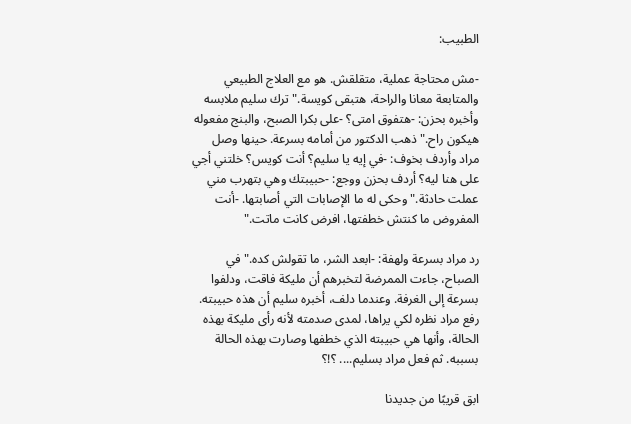الطبيب:

-مش محتاجة عملية، متقلقش. هو مع العلاج الطبيعي والمتابعة معانا والراحة، هتبقى كويسة." ترك سليم ملابسه وأخبره بحزن: -هتفوق امتى؟ -على بكرا الصبح، والبنج مفعوله هيكون راح." ذهب الدكتور من أمامه بسرعة. حينها وصل مراد وأردف بخوف: -في إيه يا سليم؟ أنت كويس؟ خلتني أجي على هنا ليه؟ أردف بحزن ووجع: -حبيبتك وهي بتهرب مني عملت حادثة." وحكى له ما الإصابات التي أصابتها. -أنت المفروض ما كنتش خطفتها، افرض كانت ماتت."

رد مراد بسرعة ولهفة: -ابعد الشر، ما تقولش كده." في الصباح، جاءت الممرضة لتخبرهم أن مليكة فاقت، ودلفوا بسرعة إلى الغرفة. وعندما دلف، أخبره سليم أن هذه حبيبته. رفع مراد نظره لكي يراها، لمدى صدمته لأنه رأى مليكة بهذه الحالة، وأنها هي حبيبته الذي خطفها وصارت بهذه الحالة بسببه. ثم فعل مراد بسليم.... ؟!؟

ابق قريبًا من جديدنا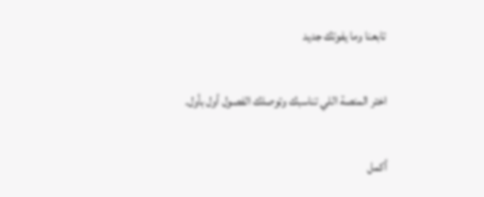تابعنا وما يفوتك جديد

اختر المنصة اللي تناسبك وتوصلك الفصول أول بأول.

أكمل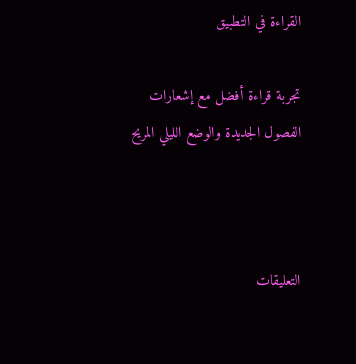القراءة في التطبيق

تجربة قراءة أفضل مع إشعارات الفصول الجديدة والوضع الليلي المريح



التعليقات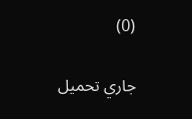(0)

جاري تحميل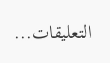التعليقات...